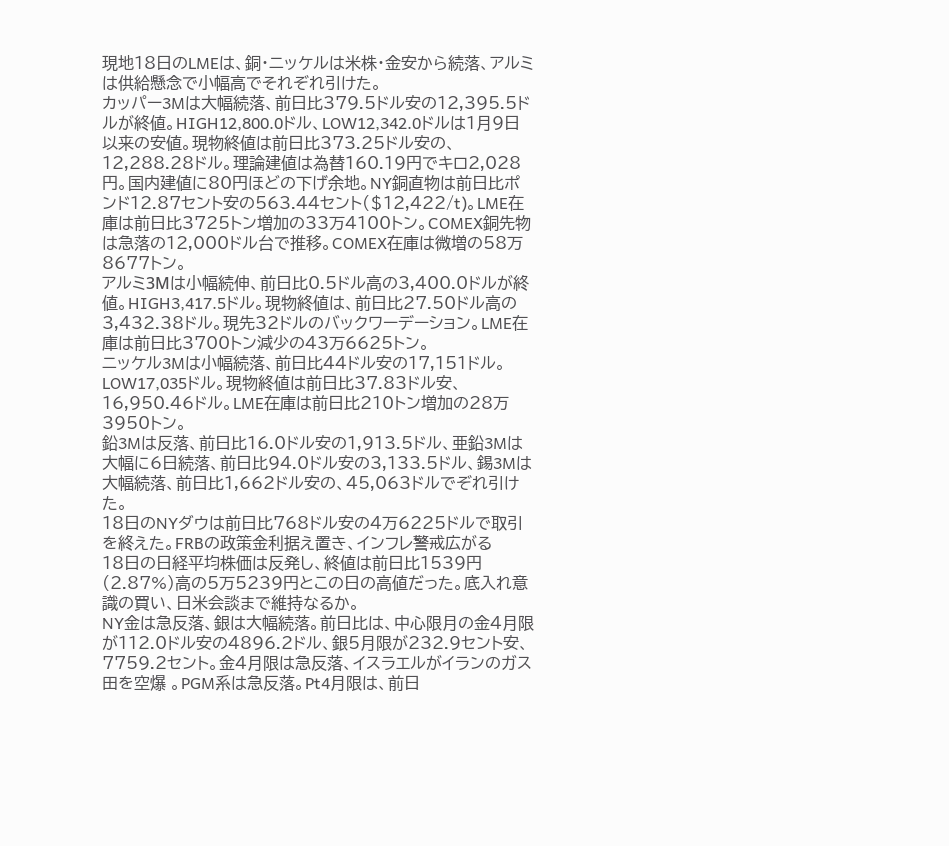現地18日のLMEは、銅・ニッケルは米株・金安から続落、アルミは供給懸念で小幅高でそれぞれ引けた。
カッパー3Mは大幅続落、前日比379.5ドル安の12,395.5ドルが終値。HIGH12,800.0ドル、LOW12,342.0ドルは1月9日以来の安値。現物終値は前日比373.25ドル安の、12,288.28ドル。理論建値は為替160.19円でキロ2,028円。国内建値に80円ほどの下げ余地。NY銅直物は前日比ポンド12.87セント安の563.44セント($12,422/t)。LME在庫は前日比3725トン増加の33万4100トン。COMEX銅先物は急落の12,000ドル台で推移。COMEX在庫は微増の58万8677トン。
アルミ3Мは小幅続伸、前日比0.5ドル高の3,400.0ドルが終値。HIGH3,417.5ドル。現物終値は、前日比27.50ドル高の3,432.38ドル。現先32ドルのバックワーデーション。LME在庫は前日比3700トン減少の43万6625トン。
ニッケル3Mは小幅続落、前日比44ドル安の17,151ドル。LOW17,035ドル。現物終値は前日比37.83ドル安、16,950.46ドル。LME在庫は前日比210トン増加の28万3950トン。
鉛3Mは反落、前日比16.0ドル安の1,913.5ドル、亜鉛3Mは大幅に6日続落、前日比94.0ドル安の3,133.5ドル、錫3Mは大幅続落、前日比1,662ドル安の、45,063ドルでぞれ引けた。
18日のNYダウは前日比768ドル安の4万6225ドルで取引を終えた。FRBの政策金利据え置き、インフレ警戒広がる
18日の日経平均株価は反発し、終値は前日比1539円(2.87%)高の5万5239円とこの日の高値だった。底入れ意識の買い、日米会談まで維持なるか。
NY金は急反落、銀は大幅続落。前日比は、中心限月の金4月限が112.0ドル安の4896.2ドル、銀5月限が232.9セント安、7759.2セント。金4月限は急反落、イスラエルがイランのガス田を空爆 。PGM系は急反落。Pt4月限は、前日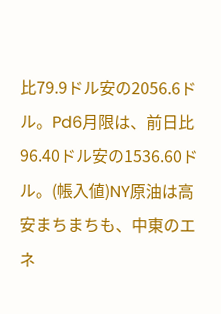比79.9ドル安の2056.6ドル。Pd6月限は、前日比96.40ドル安の1536.60ドル。(帳入値)NY原油は高安まちまちも、中東のエネ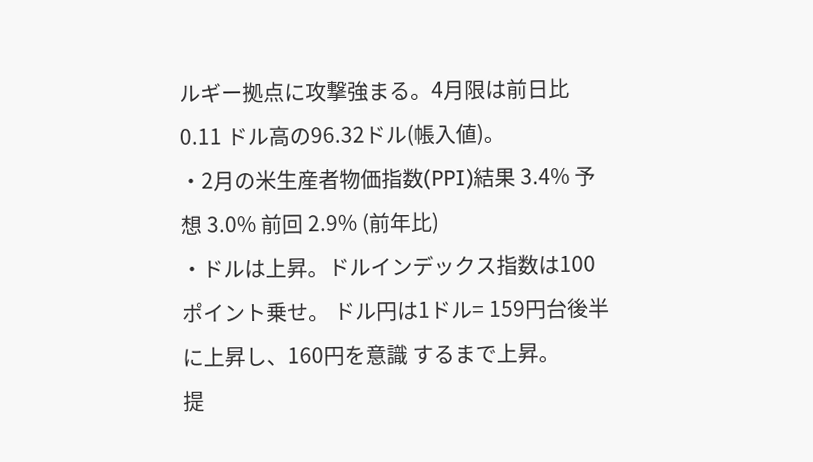ルギー拠点に攻撃強まる。4月限は前日比0.11 ドル高の96.32ドル(帳入値)。
・2月の米生産者物価指数(PPI)結果 3.4% 予想 3.0% 前回 2.9% (前年比)
・ドルは上昇。ドルインデックス指数は100ポイント乗せ。 ドル円は1ドル= 159円台後半に上昇し、160円を意識 するまで上昇。
提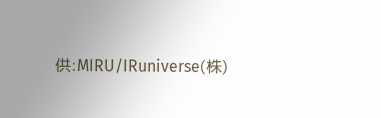供:MIRU/IRuniverse(株)